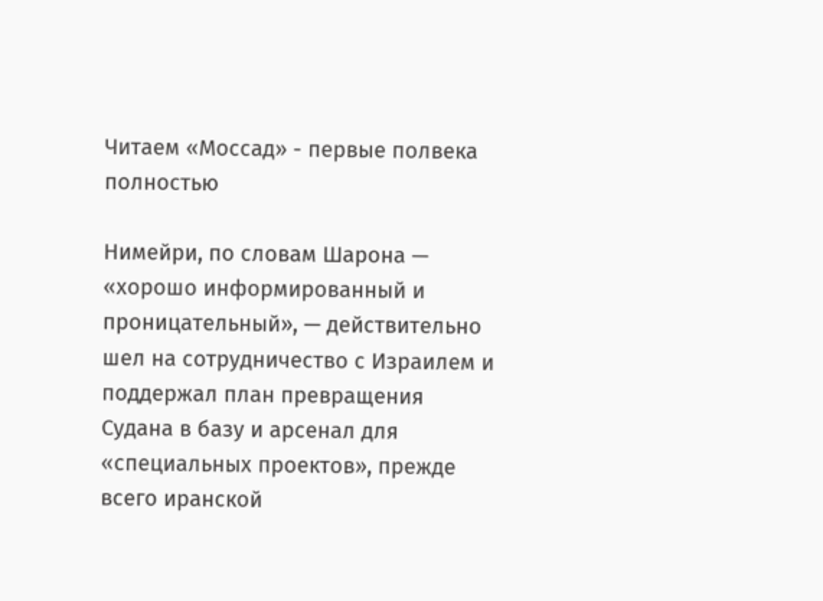Читаем «Моссад» - первые полвека полностью

Нимейри, по словам Шарона — «хорошо информированный и проницательный», — действительно шел на сотрудничество с Израилем и поддержал план превращения Судана в базу и арсенал для «специальных проектов», прежде всего иранской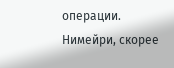операции. Нимейри, скорее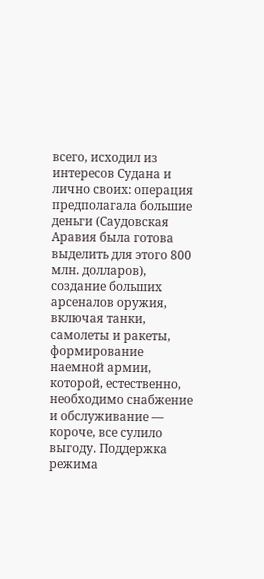всего, исходил из интересов Судана и лично своих: операция предполагала большие деньги (Саудовская Аравия была готова выделить для этого 800 млн. долларов), создание больших арсеналов оружия, включая танки, самолеты и ракеты, формирование наемной армии, которой, естественно, необходимо снабжение и обслуживание — короче, все сулило выгоду. Поддержка режима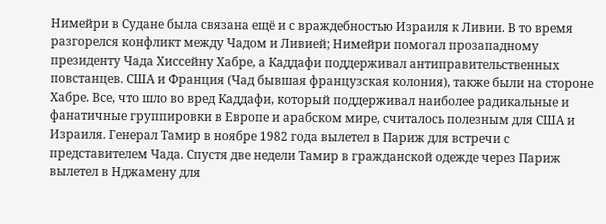Нимейри в Судане была связана ещё и с враждебностью Израиля к Ливии. В то время разгорелся конфликт между Чадом и Ливией; Нимейри помогал прозападному президенту Чада Хиссейну Хабре, а Каддафи поддерживал антиправительственных повстанцев. США и Франция (Чад бывшая французская колония), также были на стороне Хабре. Все, что шло во вред Каддафи, который поддерживал наиболее радикальные и фанатичные группировки в Европе и арабском мире, считалось полезным для США и Израиля. Генерал Тамир в ноябре 1982 года вылетел в Париж для встречи с представителем Чада. Спустя две недели Тамир в гражданской одежде через Париж вылетел в Нджамену для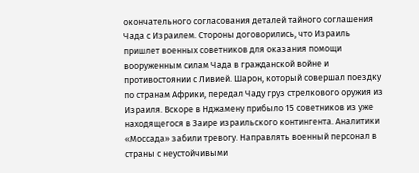окончательного согласования деталей тайного соглашения Чада с Израилем. Стороны договорились, что Израиль пришлет военных советников для оказания помощи вооруженным силам Чада в гражданской войне и противостоянии с Ливией. Шарон, который совершал поездку по странам Африки, передал Чаду груз стрелкового оружия из Израиля. Вскоре в Нджамену прибыло 15 советников из уже находящегося в Заире израильского контингента. Аналитики «Моссада» забили тревогу. Направлять военный персонал в страны с неустойчивыми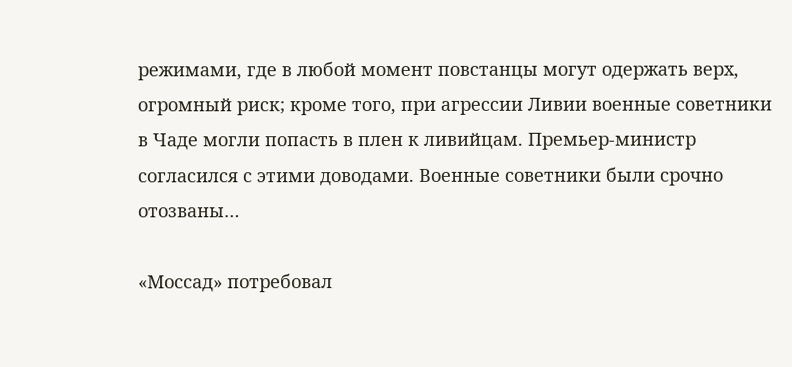режимами, где в любой момент повстанцы могут одержать верх, огромный риск; кроме того, при агрессии Ливии военные советники в Чаде могли попасть в плен к ливийцам. Премьер-министр согласился с этими доводами. Военные советники были срочно отозваны…

«Моссад» потребовал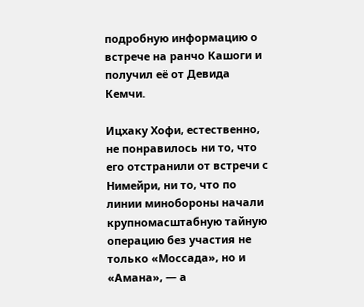подробную информацию о встрече на ранчо Кашоги и получил её от Девида Кемчи.

Ицхаку Хофи, естественно, не понравилось ни то, что его отстранили от встречи с Нимейри, ни то, что по линии минобороны начали крупномасштабную тайную операцию без участия не только «Моссада», но и «Амана», — а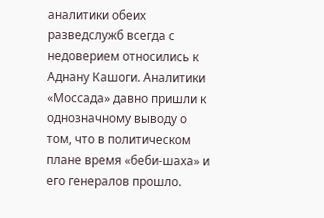аналитики обеих разведслужб всегда с недоверием относились к Аднану Кашоги. Аналитики «Моссада» давно пришли к однозначному выводу о том, что в политическом плане время «беби-шаха» и его генералов прошло.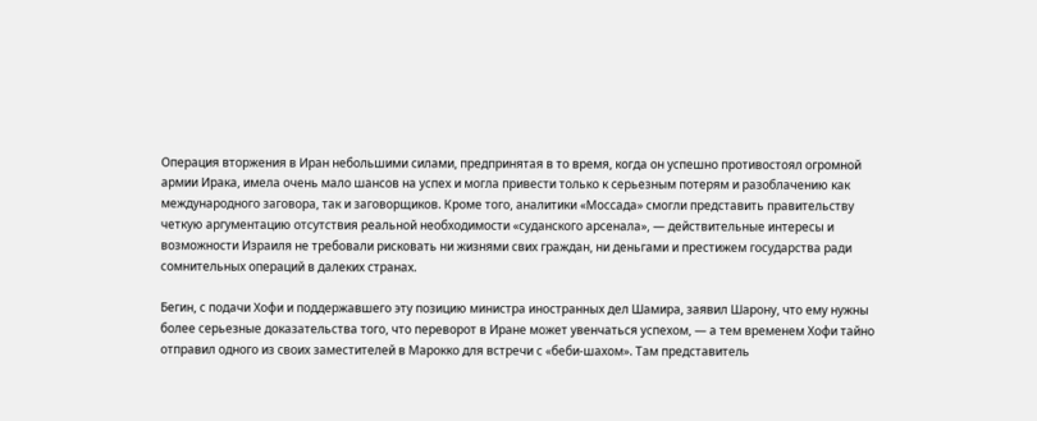Операция вторжения в Иран небольшими силами, предпринятая в то время, когда он успешно противостоял огромной армии Ирака, имела очень мало шансов на успех и могла привести только к серьезным потерям и разоблачению как международного заговора, так и заговорщиков. Кроме того, аналитики «Моссада» смогли представить правительству четкую аргументацию отсутствия реальной необходимости «суданского арсенала», — действительные интересы и возможности Израиля не требовали рисковать ни жизнями свих граждан, ни деньгами и престижем государства ради сомнительных операций в далеких странах.

Бегин, с подачи Хофи и поддержавшего эту позицию министра иностранных дел Шамира, заявил Шарону, что ему нужны более серьезные доказательства того, что переворот в Иране может увенчаться успехом, — а тем временем Хофи тайно отправил одного из своих заместителей в Марокко для встречи с «беби-шахом». Там представитель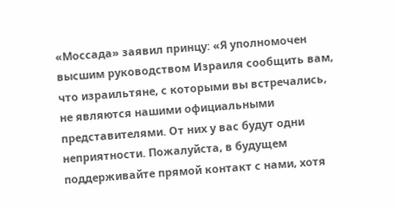«Моссада» заявил принцу: «Я уполномочен высшим руководством Израиля сообщить вам, что израильтяне, с которыми вы встречались, не являются нашими официальными представителями. От них у вас будут одни неприятности. Пожалуйста, в будущем поддерживайте прямой контакт с нами, хотя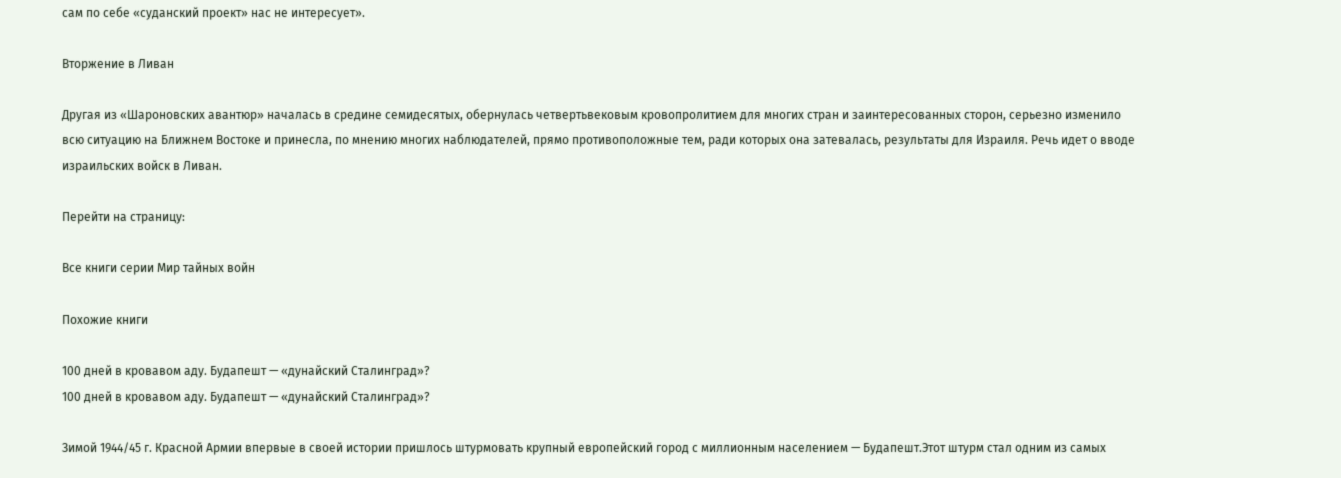сам по себе «суданский проект» нас не интересует».

Вторжение в Ливан

Другая из «Шароновских авантюр» началась в средине семидесятых, обернулась четвертьвековым кровопролитием для многих стран и заинтересованных сторон, серьезно изменило всю ситуацию на Ближнем Востоке и принесла, по мнению многих наблюдателей, прямо противоположные тем, ради которых она затевалась, результаты для Израиля. Речь идет о вводе израильских войск в Ливан.

Перейти на страницу:

Все книги серии Мир тайных войн

Похожие книги

100 дней в кровавом аду. Будапешт — «дунайский Сталинград»?
100 дней в кровавом аду. Будапешт — «дунайский Сталинград»?

Зимой 1944/45 г. Красной Армии впервые в своей истории пришлось штурмовать крупный европейский город с миллионным населением — Будапешт.Этот штурм стал одним из самых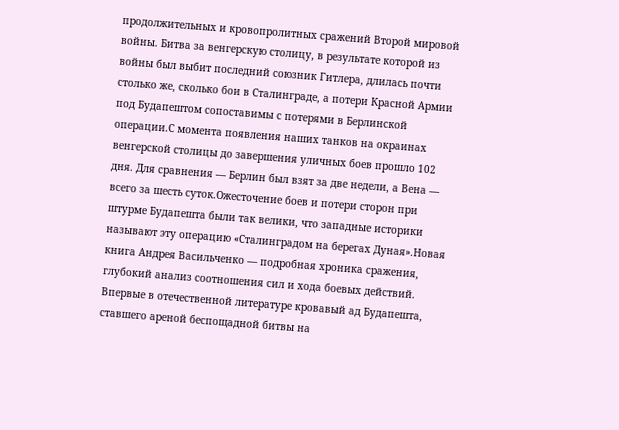продолжительных и кровопролитных сражений Второй мировой войны. Битва за венгерскую столицу, в результате которой из войны был выбит последний союзник Гитлера, длилась почти столько же, сколько бои в Сталинграде, а потери Красной Армии под Будапештом сопоставимы с потерями в Берлинской операции.С момента появления наших танков на окраинах венгерской столицы до завершения уличных боев прошло 102 дня. Для сравнения — Берлин был взят за две недели, а Вена — всего за шесть суток.Ожесточение боев и потери сторон при штурме Будапешта были так велики, что западные историки называют эту операцию «Сталинградом на берегах Дуная».Новая книга Андрея Васильченко — подробная хроника сражения, глубокий анализ соотношения сил и хода боевых действий. Впервые в отечественной литературе кровавый ад Будапешта, ставшего ареной беспощадной битвы на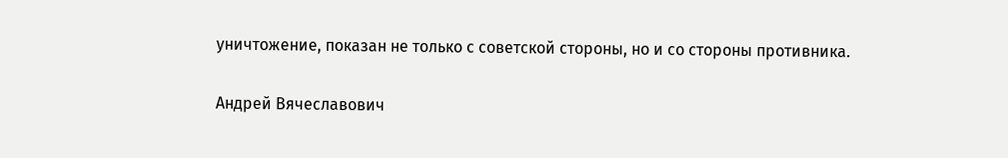уничтожение, показан не только с советской стороны, но и со стороны противника.

Андрей Вячеславович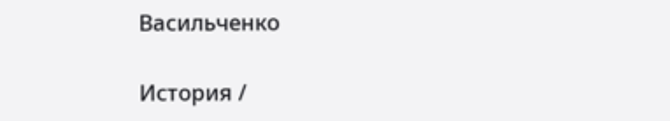Васильченко

История /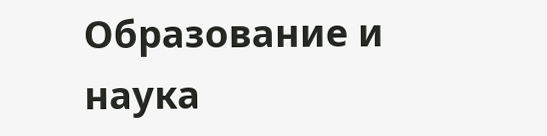Образование и наука